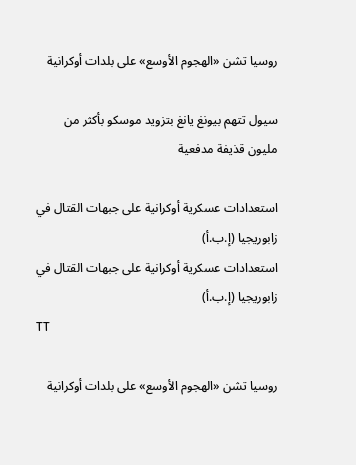روسيا تشن «الهجوم الأوسع» على بلدات أوكرانية

سيول تتهم بيونغ يانغ بتزويد موسكو بأكثر من مليون قذيفة مدفعية

استعدادات عسكرية أوكرانية على جبهات القتال في زابوريجيا (إ.ب.أ)
استعدادات عسكرية أوكرانية على جبهات القتال في زابوريجيا (إ.ب.أ)
TT

روسيا تشن «الهجوم الأوسع» على بلدات أوكرانية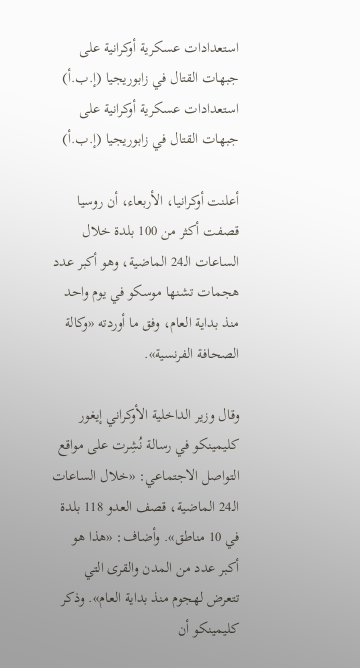استعدادات عسكرية أوكرانية على جبهات القتال في زابوريجيا (إ.ب.أ)
استعدادات عسكرية أوكرانية على جبهات القتال في زابوريجيا (إ.ب.أ)

أعلنت أوكرانيا، الأربعاء، أن روسيا قصفت أكثر من 100 بلدة خلال الساعات الـ24 الماضية، وهو أكبر عدد هجمات تشنها موسكو في يوم واحد منذ بداية العام، وفق ما أوردته «وكالة الصحافة الفرنسية».

وقال وزير الداخلية الأوكراني إيغور كليمينكو في رسالة نُشِرت على مواقع التواصل الاجتماعي: «خلال الساعات الـ24 الماضية، قصف العدو 118 بلدة في 10 مناطق». وأضاف: «هذا هو أكبر عدد من المدن والقرى التي تتعرض لهجوم منذ بداية العام». وذكر كليمينكو أن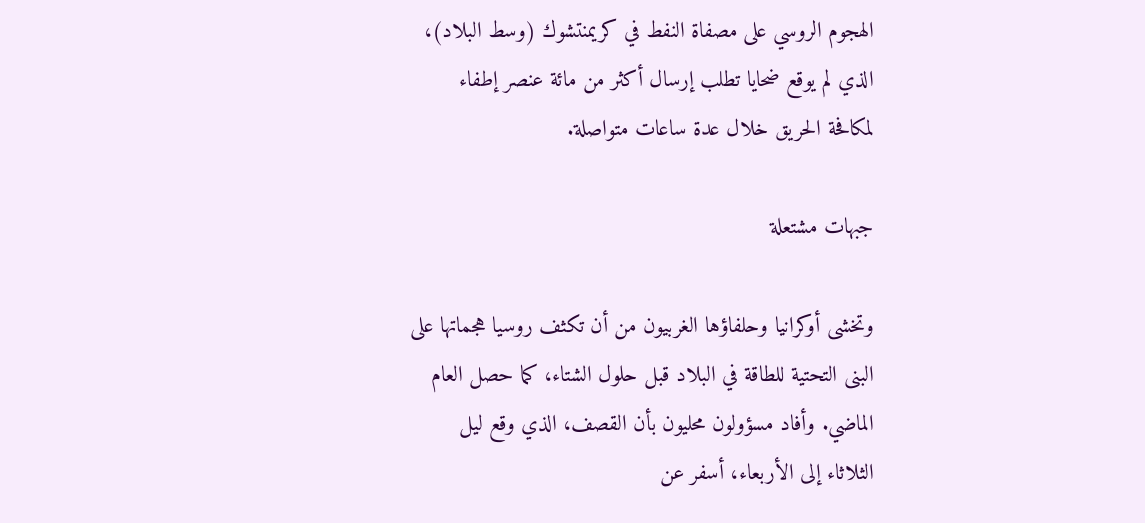الهجوم الروسي على مصفاة النفط في كريمنتشوك (وسط البلاد)، الذي لم يوقع ضحايا تطلب إرسال أكثر من مائة عنصر إطفاء لمكافحة الحريق خلال عدة ساعات متواصلة.

جبهات مشتعلة

وتخشى أوكرانيا وحلفاؤها الغربيون من أن تكثف روسيا هجماتها على البنى التحتية للطاقة في البلاد قبل حلول الشتاء، كما حصل العام الماضي. وأفاد مسؤولون محليون بأن القصف، الذي وقع ليل الثلاثاء إلى الأربعاء، أسفر عن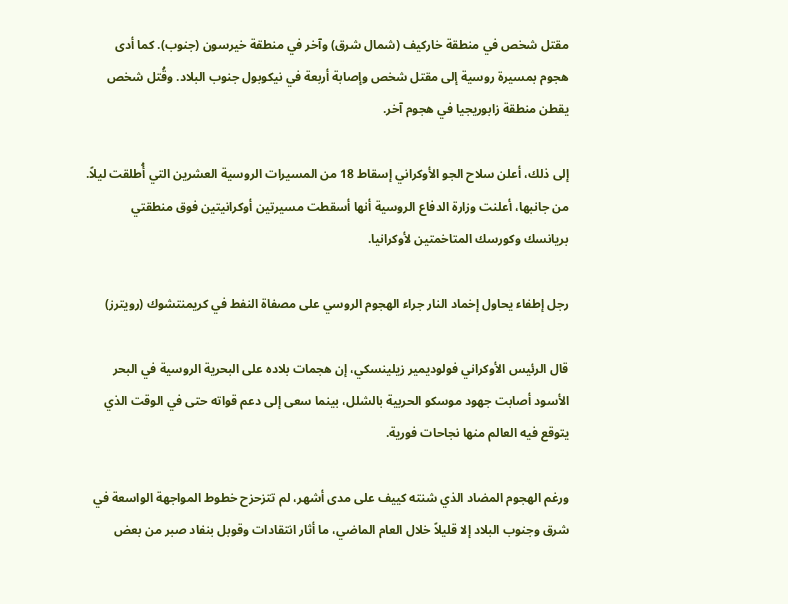مقتل شخص في منطقة خاركيف (شمال شرق) وآخر في منطقة خيرسون (جنوب). كما أدى هجوم بمسيرة روسية إلى مقتل شخص وإصابة أربعة في نيكوبول جنوب البلاد. وقُتل شخص يقطن منطقة زابوريجيا في هجوم آخر.

إلى ذلك، أعلن سلاح الجو الأوكراني إسقاط 18 من المسيرات الروسية العشرين التي أُطلقت ليلاً. من جانبها، أعلنت وزارة الدفاع الروسية أنها أسقطت مسيرتين أوكرانيتين فوق منطقتي بريانسك وكورسك المتاخمتين لأوكرانيا.

رجل إطفاء يحاول إخماد النار جراء الهجوم الروسي على مصفاة النفط في كريمنتشوك (رويترز)

قال الرئيس الأوكراني فولوديمير زيلينسكي، إن هجمات بلاده على البحرية الروسية في البحر الأسود أصابت جهود موسكو الحربية بالشلل، بينما سعى إلى دعم قواته حتى في الوقت الذي يتوقع فيه العالم منها نجاحات فورية.

ورغم الهجوم المضاد الذي شنته كييف على مدى أشهر، لم تتزحزح خطوط المواجهة الواسعة في شرق وجنوب البلاد إلا قليلاً خلال العام الماضي، ما أثار انتقادات وقوبل بنفاد صبر من بعض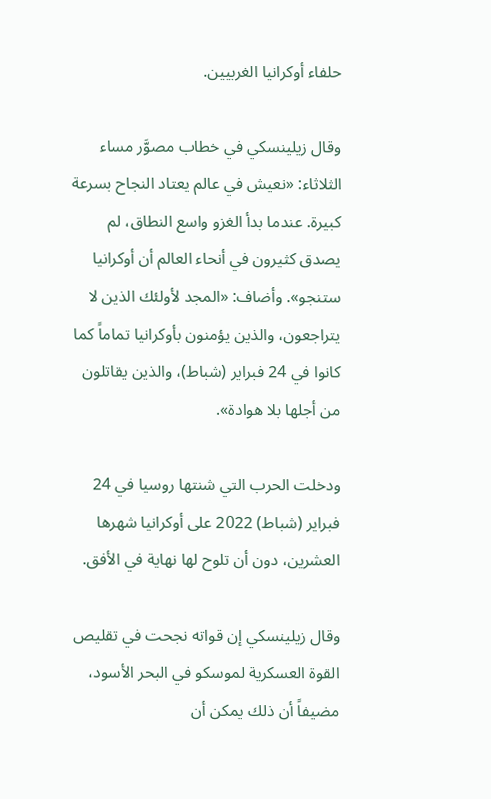حلفاء أوكرانيا الغربيين.

وقال زيلينسكي في خطاب مصوَّر مساء الثلاثاء: «نعيش في عالم يعتاد النجاح بسرعة كبيرة. عندما بدأ الغزو واسع النطاق، لم يصدق كثيرون في أنحاء العالم أن أوكرانيا ستنجو». وأضاف: «المجد لأولئك الذين لا يتراجعون، والذين يؤمنون بأوكرانيا تماماً كما كانوا في 24 فبراير (شباط)، والذين يقاتلون من أجلها بلا هوادة».

ودخلت الحرب التي شنتها روسيا في 24 فبراير (شباط) 2022 على أوكرانيا شهرها العشرين، دون أن تلوح لها نهاية في الأفق.

وقال زيلينسكي إن قواته نجحت في تقليص القوة العسكرية لموسكو في البحر الأسود، مضيفاً أن ذلك يمكن أن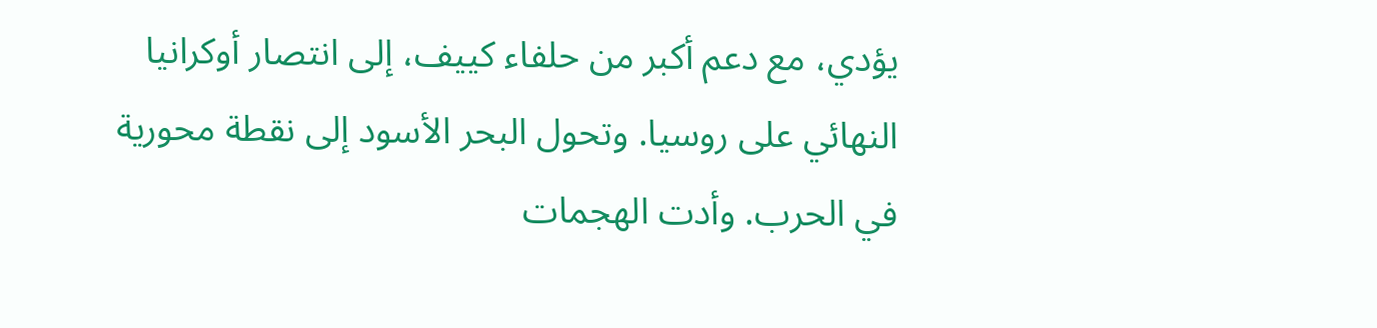يؤدي، مع دعم أكبر من حلفاء كييف، إلى انتصار أوكرانيا النهائي على روسيا. وتحول البحر الأسود إلى نقطة محورية في الحرب. وأدت الهجمات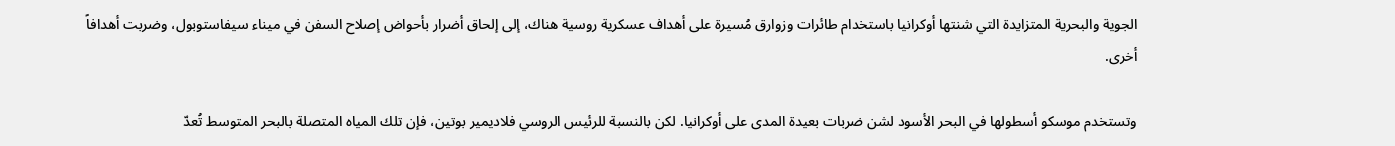الجوية والبحرية المتزايدة التي شنتها أوكرانيا باستخدام طائرات وزوارق مُسيرة على أهداف عسكرية روسية هناك، إلى إلحاق أضرار بأحواض إصلاح السفن في ميناء سيفاستوبول، وضربت أهدافاً أخرى.

وتستخدم موسكو أسطولها في البحر الأسود لشن ضربات بعيدة المدى على أوكرانيا. لكن بالنسبة للرئيس الروسي فلاديمير بوتين، فإن تلك المياه المتصلة بالبحر المتوسط تُعدّ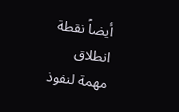أيضاً نقطة انطلاق مهمة لنفوذ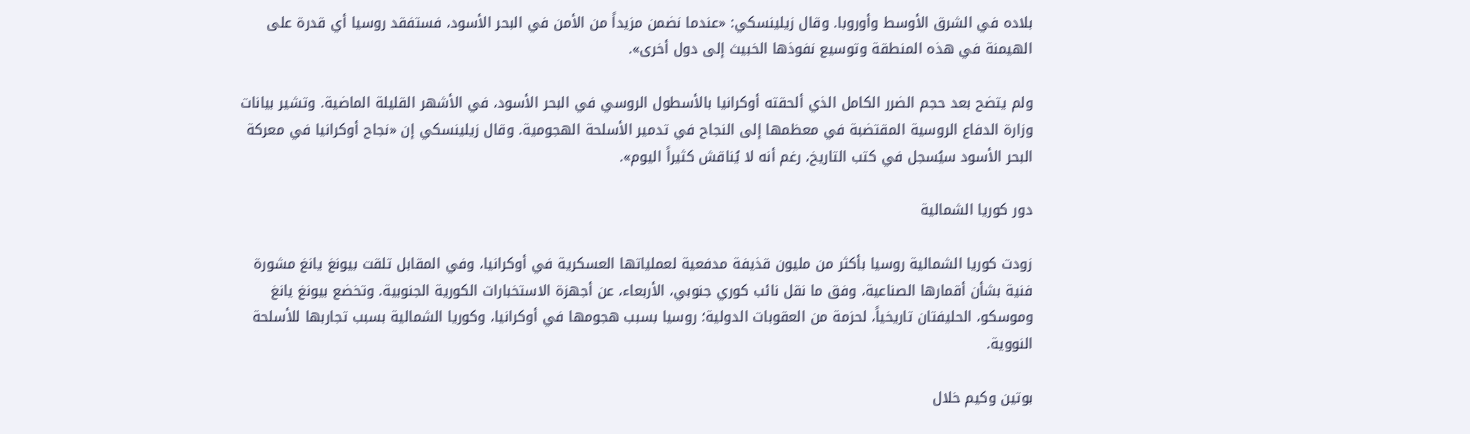بلاده في الشرق الأوسط وأوروبا. وقال زيلينسكي: «عندما نضمن مزيداً من الأمن في البحر الأسود، فستفقد روسيا أي قدرة على الهيمنة في هذه المنطقة وتوسيع نفوذها الخبيث إلى دول أخرى».

ولم يتضح بعد حجم الضرر الكامل الذي ألحقته أوكرانيا بالأسطول الروسي في البحر الأسود، في الأشهر القليلة الماضية. وتشير بيانات وزارة الدفاع الروسية المقتضبة في معظمها إلى النجاح في تدمير الأسلحة الهجومية. وقال زيلينسكي إن «نجاح أوكرانيا في معركة البحر الأسود سيُسجل في كتب التاريخ، رغم أنه لا يُناقش كثيراً اليوم».

دور كوريا الشمالية

زودت كوريا الشمالية روسيا بأكثر من مليون قذيفة مدفعية لعملياتها العسكرية في أوكرانيا، وفي المقابل تلقت بيونغ يانغ مشورة فنية بشأن أقمارها الصناعية، وفق ما نقل نائب كوري جنوبي، الأربعاء، عن أجهزة الاستخبارات الكورية الجنوبية. وتخضع بيونغ يانغ وموسكو، الحليفتان تاريخياً، لحزمة من العقوبات الدولية؛ روسيا بسبب هجومها في أوكرانيا، وكوريا الشمالية بسبب تجاربها للأسلحة النووية.

بوتين وكيم خلال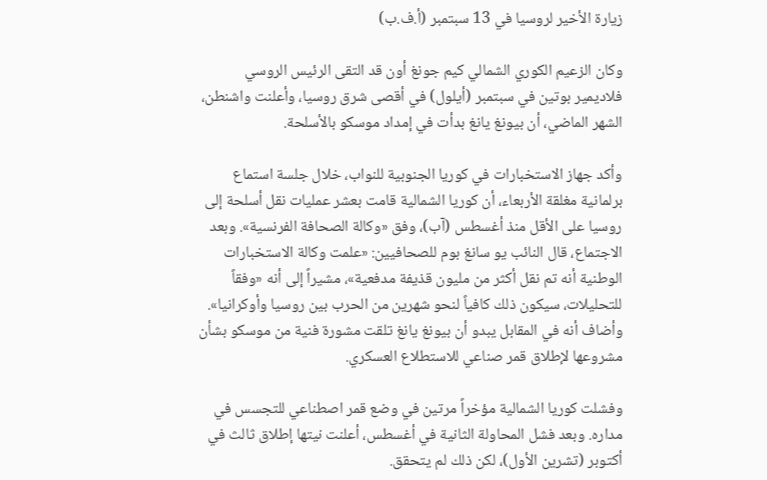زيارة الأخير لروسيا في 13 سبتمبر (أ.ف.ب)

وكان الزعيم الكوري الشمالي كيم جونغ أون قد التقى الرئيس الروسي فلاديمير بوتين في سبتمبر (أيلول) في أقصى شرق روسيا، وأعلنت واشنطن، الشهر الماضي، أن بيونغ يانغ بدأت في إمداد موسكو بالأسلحة.

وأكد جهاز الاستخبارات في كوريا الجنوبية للنواب، خلال جلسة استماع برلمانية مغلقة الأربعاء، أن كوريا الشمالية قامت بعشر عمليات نقل أسلحة إلى روسيا على الأقل منذ أغسطس (آب)، وفق «وكالة الصحافة الفرنسية». وبعد الاجتماع، قال النائب يو سانغ بوم للصحافيين: «علمت وكالة الاستخبارات الوطنية أنه تم نقل أكثر من مليون قذيفة مدفعية»، مشيراً إلى أنه «وفقاً للتحليلات، سيكون ذلك كافياً لنحو شهرين من الحرب بين روسيا وأوكرانيا». وأضاف أنه في المقابل يبدو أن بيونغ يانغ تلقت مشورة فنية من موسكو بشأن مشروعها لإطلاق قمر صناعي للاستطلاع العسكري.

وفشلت كوريا الشمالية مؤخراً مرتين في وضع قمر اصطناعي للتجسس في مداره. وبعد فشل المحاولة الثانية في أغسطس، أعلنت نيتها إطلاق ثالث في أكتوبر (تشرين الأول)، لكن ذلك لم يتحقق.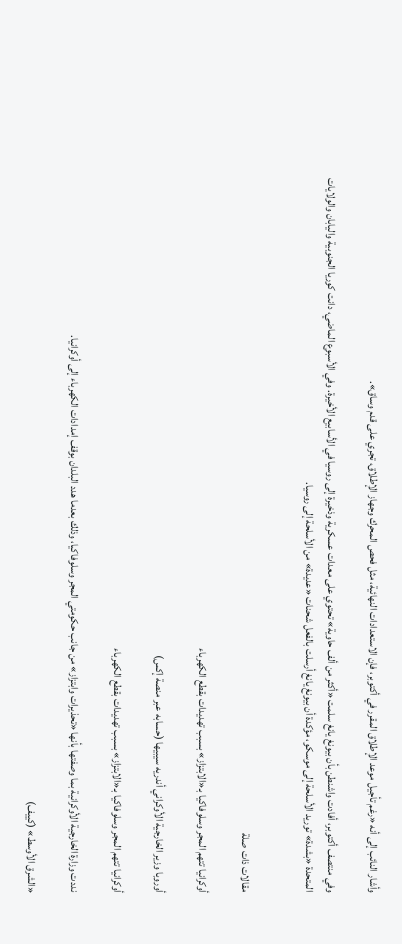وأشار النائب إلى أنه «رغم تأجيل موعد الإطلاق المقرر في أكتوبر، فإن الاستعدادات النهائية، مثل فحص المحرك وجهاز الإطلاق، تجري على قدم وساق».

وفي منتصف أكتوبر، أفادت واشنطن بأن بيونغ يانغ سلمت «أكثر من ألف حاوية» تحتوي على معدات عسكرية وذخيرة إلى روسيا في الأسابيع الأخيرة. وفي الأسبوع الماضي، دانت كوريا الجنوبية واليابان والولايات المتحدة «بشدة» توريد الأسلحة إلى موسكو، مؤكدة أن بيونغ يانغ أرسلت بالفعل شحنات «عديدة» من الأسلحة إلى روسيا.


مقالات ذات صلة

أوكرانيا تتهم المجر وسلوفاكيا بـ«الابتزاز» بسبب تهديدات بقطع الكهرباء

أوروبا وزير الخارجية الأوكراني أندريه سيبيها (حسابه عبر منصة إكس)

أوكرانيا تتهم المجر وسلوفاكيا بـ«الابتزاز» بسبب تهديدات بقطع الكهرباء

نددت وزارة الخارجية الأوكرانية بما وصفتها بأنها «تحذيرات وابتزاز» من جانب حكومتي المجر وسلوفاكيا، وذلك بعدما هدد البلدان بوقف إمدادات الكهرباء إلى أوكرانيا.

«الشرق الأوسط» (كييف)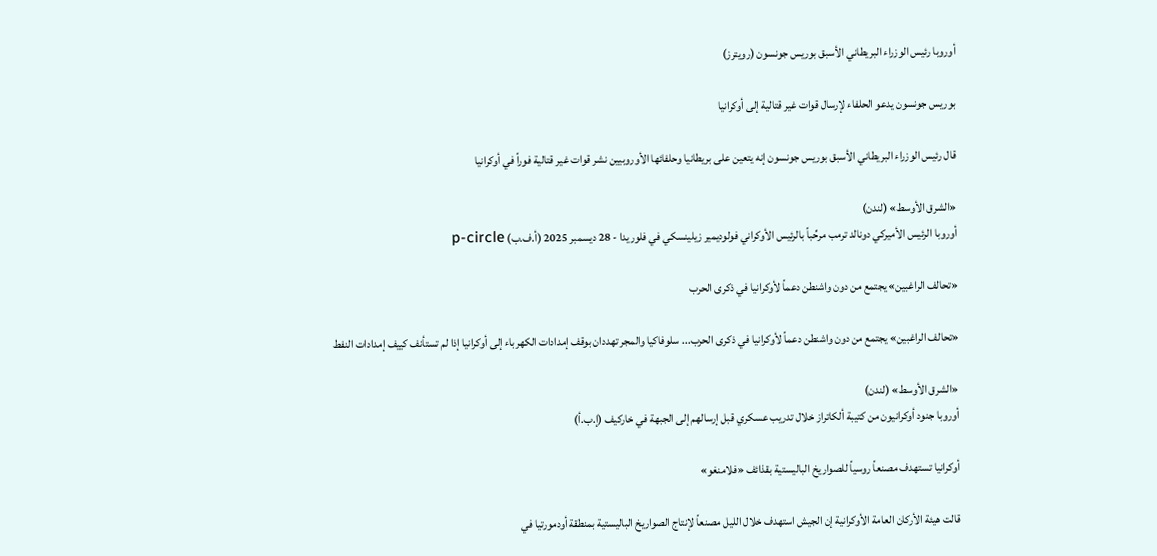أوروبا رئيس الوزراء البريطاني الأسبق بوريس جونسون (رويترز)

بوريس جونسون يدعو الحلفاء لإرسال قوات غير قتالية إلى أوكرانيا

قال رئيس الوزراء البريطاني الأسبق بوريس جونسون إنه يتعين على بريطانيا وحلفائها الأوروبيين نشر قوات غير قتالية فوراً في أوكرانيا

«الشرق الأوسط» (لندن)
أوروبا الرئيس الأميركي دونالد ترمب مرحِّباً بالرئيس الأوكراني فولوديمير زيلينسكي في فلوريدا - 28 ديسمبر 2025 (أ.ف.ب) p-circle

«تحالف الراغبين» يجتمع من دون واشنطن دعماً لأوكرانيا في ذكرى الحرب

«تحالف الراغبين» يجتمع من دون واشنطن دعماً لأوكرانيا في ذكرى الحرب... سلوفاكيا والمجر تهددان بوقف إمدادات الكهرباء إلى أوكرانيا إذا لم تستأنف كييف إمدادات النفط

«الشرق الأوسط» (لندن)
أوروبا جنود أوكرانيون من كتيبة ألكاتراز خلال تدريب عسكري قبل إرسالهم إلى الجبهة في خاركيف (إ.ب.أ)

أوكرانيا تستهدف مصنعاً روسياً للصواريخ الباليستية بقذائف «فلامنغو»

قالت هيئة الأركان العامة الأوكرانية إن الجيش استهدف خلال ‌الليل ‌مصنعاً لإنتاج الصواريخ ‌الباليستية بمنطقة أودمورتيا في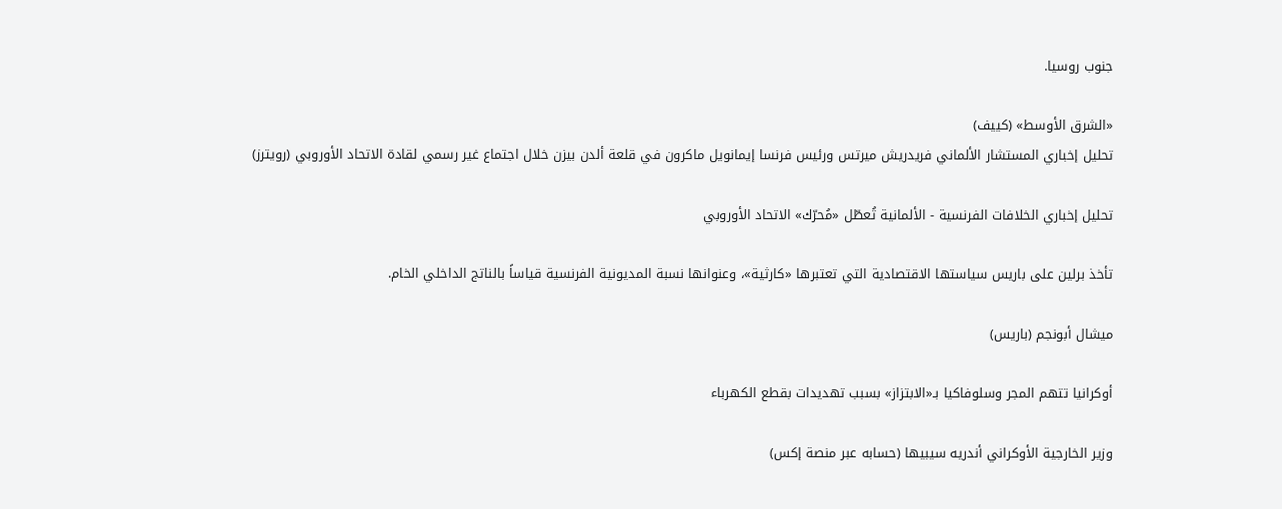جنوب روسيا.

«الشرق الأوسط» (كييف)
تحليل إخباري المستشار الألماني فريدريش ميرتس ورئيس فرنسا إيمانويل ماكرون في قلعة ألدن بيزن خلال اجتماع غير رسمي لقادة الاتحاد الأوروبي (رويترز)

تحليل إخباري الخلافات الفرنسية - الألمانية تُعطّل «مُحرّك» الاتحاد الأوروبي

تأخذ برلين على باريس سياستها الاقتصادية التي تعتبرها «كارثية»، وعنوانها نسبة المديونية الفرنسية قياساً بالناتج الداخلي الخام.

ميشال أبونجم (باريس)

أوكرانيا تتهم المجر وسلوفاكيا بـ«الابتزاز» بسبب تهديدات بقطع الكهرباء

وزير الخارجية الأوكراني أندريه سيبيها (حسابه عبر منصة إكس)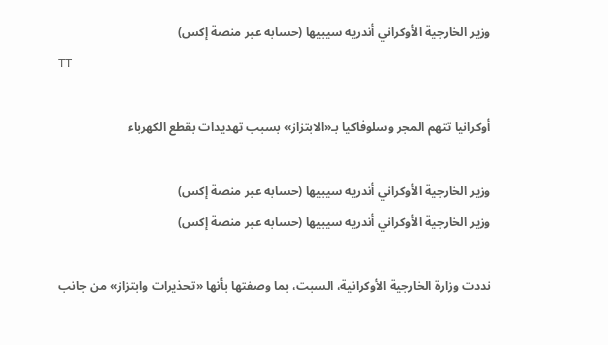وزير الخارجية الأوكراني أندريه سيبيها (حسابه عبر منصة إكس)
TT

أوكرانيا تتهم المجر وسلوفاكيا بـ«الابتزاز» بسبب تهديدات بقطع الكهرباء

وزير الخارجية الأوكراني أندريه سيبيها (حسابه عبر منصة إكس)
وزير الخارجية الأوكراني أندريه سيبيها (حسابه عبر منصة إكس)

نددت وزارة الخارجية الأوكرانية، السبت، بما وصفتها بأنها «تحذيرات وابتزاز» من جانب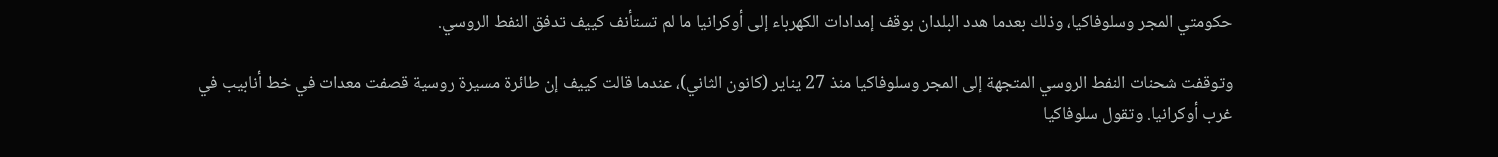حكومتي المجر وسلوفاكيا، وذلك بعدما هدد البلدان بوقف إمدادات الكهرباء إلى أوكرانيا ما لم تستأنف كييف تدفق النفط الروسي.

وتوقفت شحنات النفط الروسي المتجهة إلى المجر وسلوفاكيا منذ 27 يناير (كانون الثاني)، عندما قالت كييف إن طائرة ‌مسيرة روسية ‌قصفت معدات في خط أنابيب ‌في غرب أوكرانيا. وتقول سلوفاكيا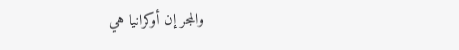والمجر إن أوكرانيا هي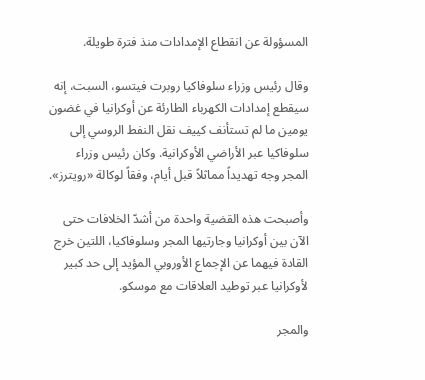المسؤولة عن انقطاع الإمدادات منذ فترة طويلة.

وقال رئيس وزراء سلوفاكيا روبرت فيتسو، السبت، إنه سيقطع إمدادات الكهرباء الطارئة عن أوكرانيا في غضون يومين ما لم تستأنف كييف نقل النفط ‌الروسي إلى سلوفاكيا ‌عبر الأراضي الأوكرانية. وكان رئيس وزراء المجر ‌وجه تهديداً مماثلاً قبل أيام، وفقاً لوكالة «رويترز».

وأصبحت هذه ‌القضية واحدة من أشدّ الخلافات حتى الآن بين أوكرانيا وجارتيها المجر وسلوفاكيا، اللتين خرج القادة فيهما عن الإجماع الأوروبي المؤيد إلى ‌حد كبير لأوكرانيا عبر توطيد العلاقات مع موسكو.

والمجر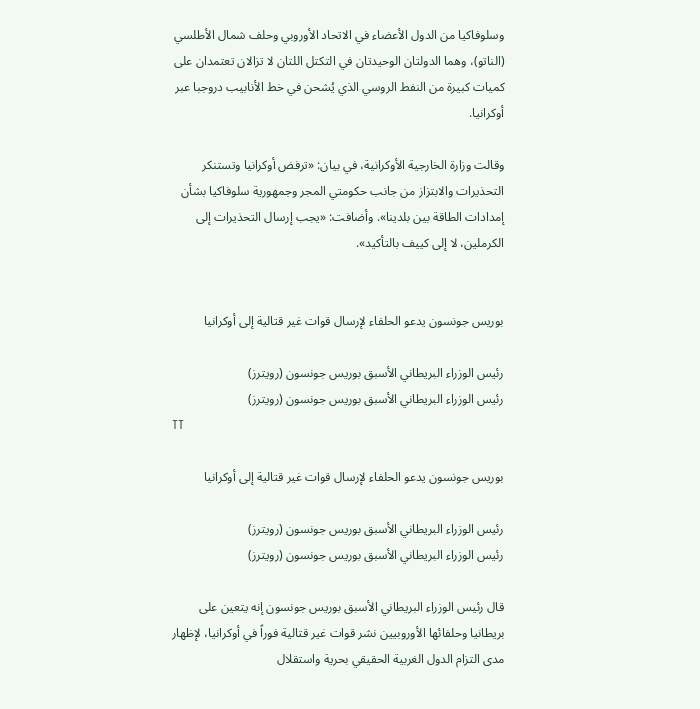وسلوفاكيا من الدول الأعضاء في الاتحاد الأوروبي وحلف شمال الأطلسي (الناتو)، وهما الدولتان الوحيدتان في التكتل اللتان لا تزالان تعتمدان على كميات كبيرة من النفط الروسي الذي يُشحن في خط الأنابيب دروجبا عبر أوكرانيا.

وقالت وزارة الخارجية الأوكرانية، في بيان: «ترفض أوكرانيا وتستنكر التحذيرات والابتزاز من جانب حكومتي المجر وجمهورية سلوفاكيا بشأن إمدادات الطاقة بين بلدينا». وأضافت: «يجب إرسال التحذيرات إلى الكرملين، لا إلى كييف بالتأكيد».


بوريس جونسون يدعو الحلفاء لإرسال قوات غير قتالية إلى أوكرانيا

رئيس الوزراء البريطاني الأسبق بوريس جونسون (رويترز)
رئيس الوزراء البريطاني الأسبق بوريس جونسون (رويترز)
TT

بوريس جونسون يدعو الحلفاء لإرسال قوات غير قتالية إلى أوكرانيا

رئيس الوزراء البريطاني الأسبق بوريس جونسون (رويترز)
رئيس الوزراء البريطاني الأسبق بوريس جونسون (رويترز)

قال رئيس الوزراء البريطاني الأسبق بوريس جونسون إنه يتعين على بريطانيا وحلفائها الأوروبيين نشر قوات غير قتالية فوراً في أوكرانيا، لإظهار مدى التزام الدول الغربية الحقيقي بحرية واستقلال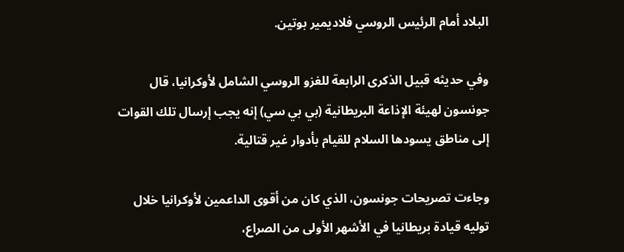البلاد أمام الرئيس الروسي فلاديمير بوتين.

وفي حديثه قبيل الذكرى الرابعة للغزو الروسي الشامل لأوكرانيا، قال جونسون لهيئة الإذاعة البريطانية (بي بي سي) إنه يجب إرسال تلك القوات إلى مناطق يسودها السلام للقيام بأدوار غير قتالية.

وجاءت تصريحات جونسون، الذي كان من أقوى الداعمين لأوكرانيا خلال توليه قيادة بريطانيا في الأشهر الأولى من الصراع،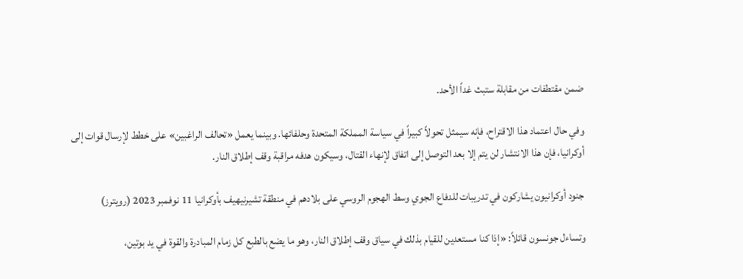ضمن مقتطفات من مقابلة ستبث غداً الأحد.

وفي حال اعتماد هذا الاقتراح، فإنه سيمثل تحولاً كبيراً في سياسة المملكة المتحدة وحلفائها. وبينما يعمل «تحالف الراغبين» على خطط لإرسال قوات إلى أوكرانيا، فإن هذا الانتشار لن يتم إلا بعد التوصل إلى اتفاق لإنهاء القتال، وسيكون هدفه مراقبة وقف إطلاق النار.

جنود أوكرانيون يشاركون في تدريبات للدفاع الجوي وسط الهجوم الروسي على بلادهم في منطقة تشيرنيهيف بأوكرانيا 11 نوفمبر 2023 (رويترز)

وتساءل جونسون قائلاً: «إذا كنا مستعدين للقيام بذلك في سياق وقف إطلاق النار، وهو ما يضع بالطبع كل زمام المبادرة والقوة في يد بوتين،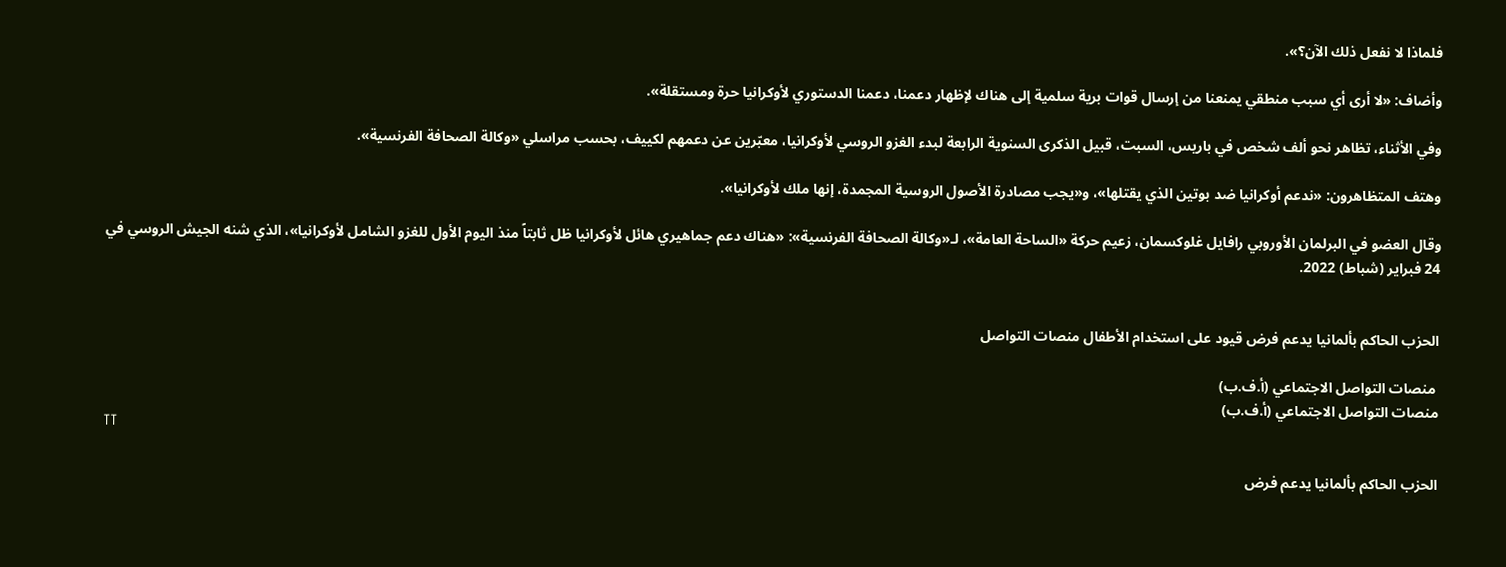فلماذا لا نفعل ذلك الآن؟».

وأضاف: «لا أرى أي سبب منطقي يمنعنا من إرسال قوات برية سلمية إلى هناك لإظهار دعمنا، دعمنا الدستوري لأوكرانيا حرة ومستقلة».

وفي الأثناء، تظاهر نحو ألف شخص في باريس، السبت، قبيل الذكرى السنوية الرابعة لبدء الغزو الروسي لأوكرانيا، معبّرين عن دعمهم لكييف، بحسب مراسلي «وكالة الصحافة الفرنسية».

وهتف المتظاهرون: «ندعم أوكرانيا ضد بوتين الذي يقتلها»، و«يجب مصادرة الأصول الروسية المجمدة، إنها ملك لأوكرانيا».

وقال العضو في البرلمان الأوروبي رافايل غلوكسمان، زعيم حركة «الساحة العامة»، لـ«وكالة الصحافة الفرنسية»: «هناك دعم جماهيري هائل لأوكرانيا ظل ثابتاً منذ اليوم الأول للغزو الشامل لأوكرانيا»، الذي شنه الجيش الروسي في 24 فبراير (شباط) 2022.


الحزب الحاكم بألمانيا يدعم فرض قيود على استخدام الأطفال منصات التواصل

 منصات التواصل الاجتماعي (أ.ف.ب)
منصات التواصل الاجتماعي (أ.ف.ب)
TT

الحزب الحاكم بألمانيا يدعم فرض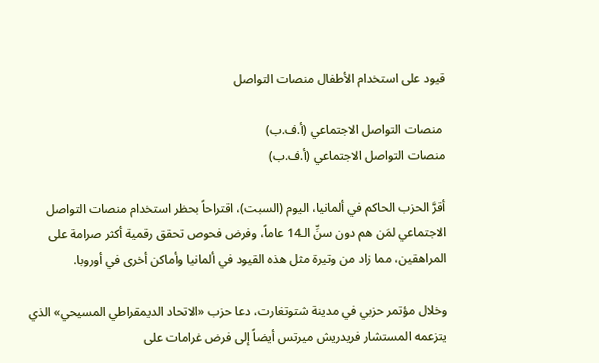قيود على استخدام الأطفال منصات التواصل

 منصات التواصل الاجتماعي (أ.ف.ب)
منصات التواصل الاجتماعي (أ.ف.ب)

أقرَّ الحزب الحاكم في ألمانيا، اليوم (السبت)، اقتراحاً بحظر استخدام منصات التواصل الاجتماعي لمَن هم دون سنِّ الـ14 عاماً، وفرض فحوص تحقق رقمية أكثر صرامة على المراهقين، مما زاد من وتيرة مثل هذه القيود في ألمانيا وأماكن أخرى في أوروبا.

وخلال مؤتمر حزبي في مدينة شتوتغارت، دعا حزب «الاتحاد الديمقراطي المسيحي» الذي يتزعمه المستشار فريدريش ميرتس أيضاً إلى فرض غرامات على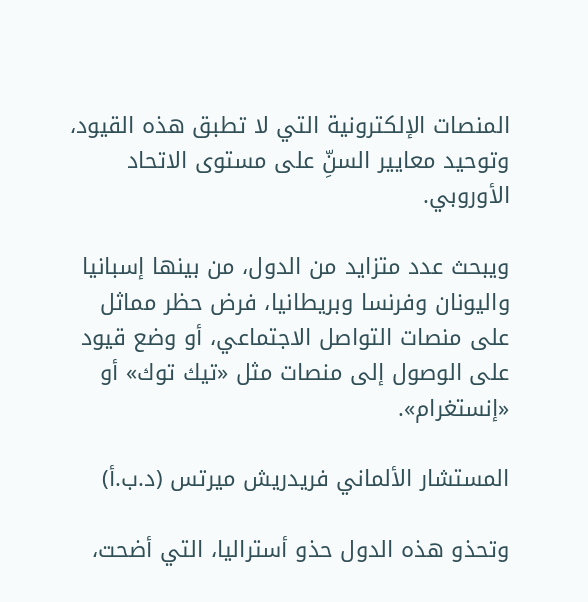المنصات الإلكترونية التي لا تطبق هذه القيود، وتوحيد معايير السنِّ على مستوى الاتحاد الأوروبي.

ويبحث عدد متزايد من الدول، من بينها إسبانيا واليونان وفرنسا وبريطانيا، فرض حظر مماثل على منصات التواصل الاجتماعي، أو وضع قيود على الوصول إلى منصات مثل «تيك توك» أو «إنستغرام».

المستشار الألماني فريدريش ميرتس (د.ب.أ)

وتحذو هذه الدول حذو أستراليا، التي أضحت،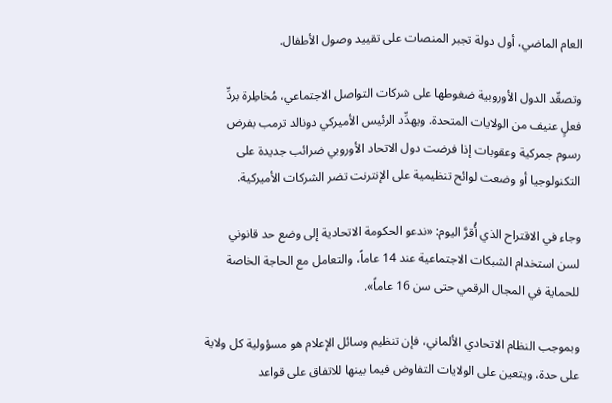العام الماضي، أول دولة تجبر المنصات على تقييد وصول الأطفال.

وتصعِّد الدول الأوروبية ضغوطها على شركات التواصل الاجتماعي، مُخاطِرة بردِّ فعلٍ عنيف من الولايات المتحدة. ويهدِّد الرئيس الأميركي دونالد ترمب بفرض رسوم جمركية وعقوبات إذا فرضت دول الاتحاد الأوروبي ضرائب جديدة على التكنولوجيا أو وضعت لوائح تنظيمية على الإنترنت تضر الشركات الأميركية.

وجاء في الاقتراح الذي أُقرَّ اليوم: «ندعو الحكومة الاتحادية إلى وضع حد قانوني لسن استخدام الشبكات الاجتماعية عند 14 عاماً، والتعامل مع الحاجة الخاصة للحماية في المجال الرقمي حتى سن 16 عاماً».

وبموجب النظام الاتحادي الألماني، فإن تنظيم وسائل الإعلام هو مسؤولية كل ولاية على حدة، ويتعين على الولايات التفاوض فيما بينها للاتفاق على قواعد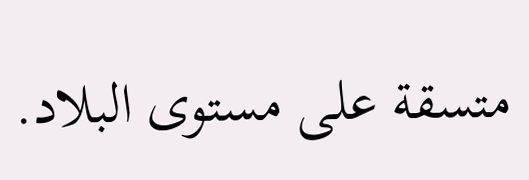متسقة على مستوى البلاد.